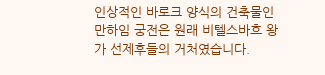인상적인 바로크 양식의 건축물인 만하임 궁전은 원래 비텔스바흐 왕가 선제후들의 거처였습니다.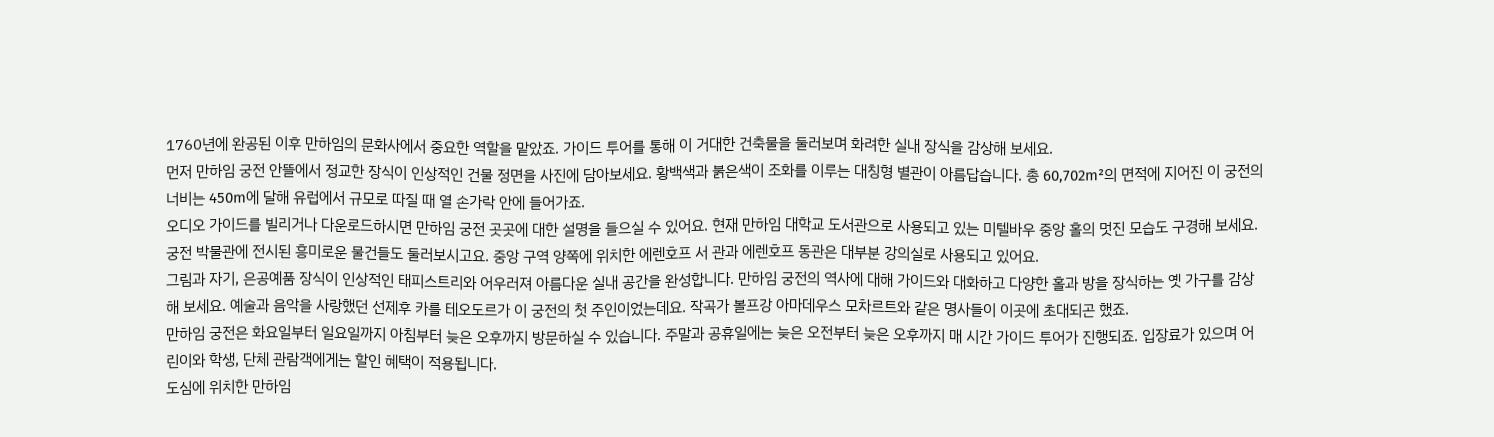1760년에 완공된 이후 만하임의 문화사에서 중요한 역할을 맡았죠. 가이드 투어를 통해 이 거대한 건축물을 둘러보며 화려한 실내 장식을 감상해 보세요.
먼저 만하임 궁전 안뜰에서 정교한 장식이 인상적인 건물 정면을 사진에 담아보세요. 황백색과 붉은색이 조화를 이루는 대칭형 별관이 아름답습니다. 총 60,702m²의 면적에 지어진 이 궁전의 너비는 450m에 달해 유럽에서 규모로 따질 때 열 손가락 안에 들어가죠.
오디오 가이드를 빌리거나 다운로드하시면 만하임 궁전 곳곳에 대한 설명을 들으실 수 있어요. 현재 만하임 대학교 도서관으로 사용되고 있는 미텔바우 중앙 홀의 멋진 모습도 구경해 보세요. 궁전 박물관에 전시된 흥미로운 물건들도 둘러보시고요. 중앙 구역 양쪽에 위치한 에렌호프 서 관과 에렌호프 동관은 대부분 강의실로 사용되고 있어요.
그림과 자기, 은공예품 장식이 인상적인 태피스트리와 어우러져 아름다운 실내 공간을 완성합니다. 만하임 궁전의 역사에 대해 가이드와 대화하고 다양한 홀과 방을 장식하는 옛 가구를 감상해 보세요. 예술과 음악을 사랑했던 선제후 카를 테오도르가 이 궁전의 첫 주인이었는데요. 작곡가 볼프강 아마데우스 모차르트와 같은 명사들이 이곳에 초대되곤 했죠.
만하임 궁전은 화요일부터 일요일까지 아침부터 늦은 오후까지 방문하실 수 있습니다. 주말과 공휴일에는 늦은 오전부터 늦은 오후까지 매 시간 가이드 투어가 진행되죠. 입장료가 있으며 어린이와 학생, 단체 관람객에게는 할인 혜택이 적용됩니다.
도심에 위치한 만하임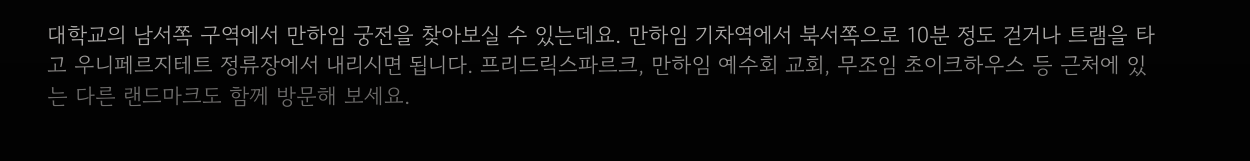대학교의 남서쪽 구역에서 만하임 궁전을 찾아보실 수 있는데요. 만하임 기차역에서 북서쪽으로 10분 정도 걷거나 트램을 타고 우니페르지테트 정류장에서 내리시면 됩니다. 프리드릭스파르크, 만하임 예수회 교회, 무조임 초이크하우스 등 근처에 있는 다른 랜드마크도 함께 방문해 보세요.